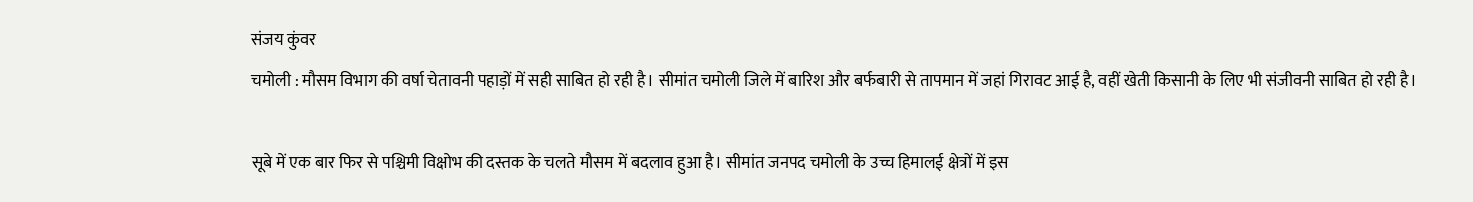संजय कुंवर
चमोली : मौसम विभाग की वर्षा चेतावनी पहाड़ों में सही साबित हो रही है। सीमांत चमोली जिले में बारिश और बर्फबारी से तापमान में जहां गिरावट आई है, वहीं खेती किसानी के लिए भी संजीवनी साबित हो रही है।

सूबे में एक बार फिर से पश्चिमी विक्षोभ की दस्तक के चलते मौसम में बदलाव हुआ है। सीमांत जनपद चमोली के उच्च हिमालई क्षेत्रों में इस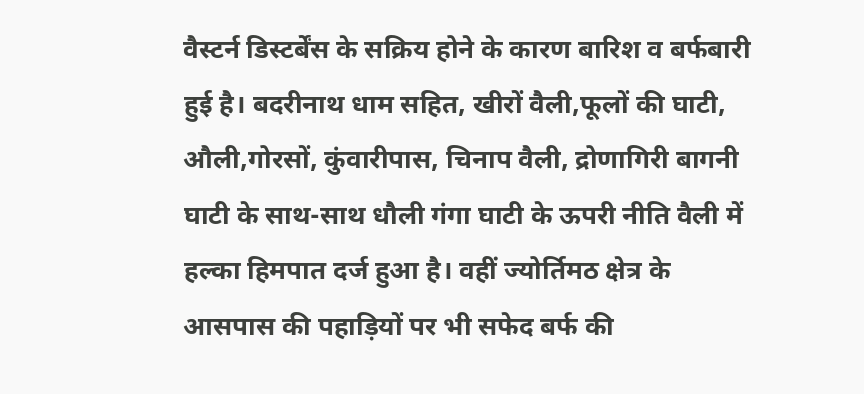वैस्टर्न डिस्टर्बेंस के सक्रिय होने के कारण बारिश व बर्फबारी हुई है। बदरीनाथ धाम सहित, खीरों वैली,फूलों की घाटी, औली,गोरसों, कुंवारीपास, चिनाप वैली, द्रोणागिरी बागनी घाटी के साथ-साथ धौली गंगा घाटी के ऊपरी नीति वैली में हल्का हिमपात दर्ज हुआ है। वहीं ज्योर्तिमठ क्षेत्र के आसपास की पहाड़ियों पर भी सफेद बर्फ की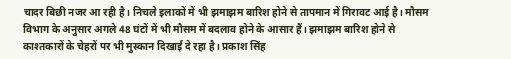चादर बिछी नजर आ रही है। निचले इलाकों में भी झमाझम बारिश होने से तापमान में गिरावट आई है। मौसम विभाग के अनुसार अगले 48 घंटों में भी मौसम में बदलाव होने के आसार हैं। झमाझम बारिश होने से काश्तकारों के चेहरों पर भी मुस्कान दिखाई दे रहा है। प्रकाश सिंह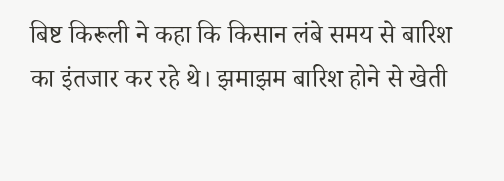बिष्ट किरूली ने कहा कि किसान लंबे समय से बारिश का इंतजार कर रहे थे। झमाझम बारिश होने से खेती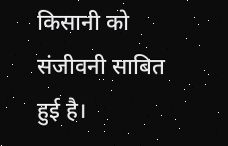किसानी को संजीवनी साबित हुई है।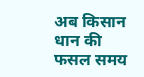अब किसान धान की फसल समय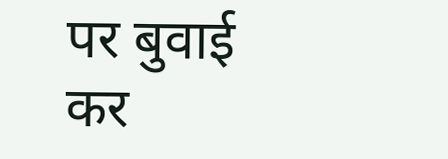पर बुवाई कर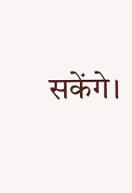सकेंगे।